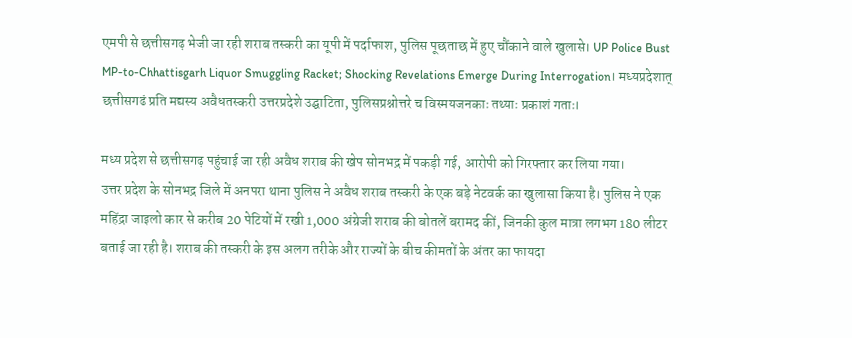एमपी से छत्तीसगढ़ भेजी जा रही शराब तस्करी का यूपी में पर्दाफाश, पुलिस पूछताछ में हुए चौंकाने वाले खुलासे। UP Police Bust MP-to-Chhattisgarh Liquor Smuggling Racket; Shocking Revelations Emerge During Interrogation। मध्यप्रदेशात् छत्तीसगढं प्रति मद्यस्य अवैधतस्करी उत्तरप्रदेशे उद्घाटिता, पुलिसप्रश्नोत्तरे च विस्मयजनकाः तथ्याः प्रकाशं गताः।

मध्य प्रदेश से छत्तीसगढ़ पहुंचाई जा रही अवैध शराब की खेप सोनभद्र में पकड़ी गई, आरोपी को गिरफ्तार कर लिया गया।
उत्तर प्रदेश के सोनभद्र जिले में अनपरा थाना पुलिस ने अवैध शराब तस्करी के एक बड़े नेटवर्क का खुलासा किया है। पुलिस ने एक महिंद्रा जाइलो कार से करीब 20 पेटियों में रखी 1,000 अंग्रेजी शराब की बोतलें बरामद कीं, जिनकी कुल मात्रा लगभग 180 लीटर बताई जा रही है। शराब की तस्करी के इस अलग तरीके और राज्यों के बीच कीमतों के अंतर का फायदा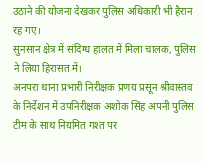उठाने की योजना देखकर पुलिस अधिकारी भी हैरान रह गए।
सुनसान क्षेत्र में संदिग्ध हालत में मिला चालक, पुलिस ने लिया हिरासत में।
अनपरा थाना प्रभारी निरीक्षक प्रणय प्रसून श्रीवास्तव के निर्देशन में उपनिरीक्षक अशोक सिंह अपनी पुलिस टीम के साथ नियमित गश्त पर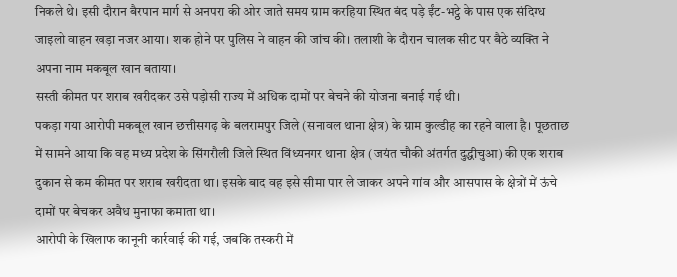निकले थे। इसी दौरान बैरपान मार्ग से अनपरा की ओर जाते समय ग्राम करहिया स्थित बंद पड़े ईंट-भट्ठे के पास एक संदिग्ध जाइलो वाहन खड़ा नजर आया। शक होने पर पुलिस ने वाहन की जांच की। तलाशी के दौरान चालक सीट पर बैठे व्यक्ति ने अपना नाम मकबूल खान बताया।
सस्ती कीमत पर शराब खरीदकर उसे पड़ोसी राज्य में अधिक दामों पर बेचने की योजना बनाई गई थी।
पकड़ा गया आरोपी मकबूल खान छत्तीसगढ़ के बलरामपुर जिले (सनावल थाना क्षेत्र) के ग्राम कुल्डीह का रहने वाला है। पूछताछ में सामने आया कि वह मध्य प्रदेश के सिंगरौली जिले स्थित विंध्यनगर थाना क्षेत्र (जयंत चौकी अंतर्गत दुद्धीचुआ) की एक शराब दुकान से कम कीमत पर शराब खरीदता था। इसके बाद वह इसे सीमा पार ले जाकर अपने गांव और आसपास के क्षेत्रों में ऊंचे दामों पर बेचकर अवैध मुनाफा कमाता था।
आरोपी के खिलाफ कानूनी कार्रवाई की गई, जबकि तस्करी में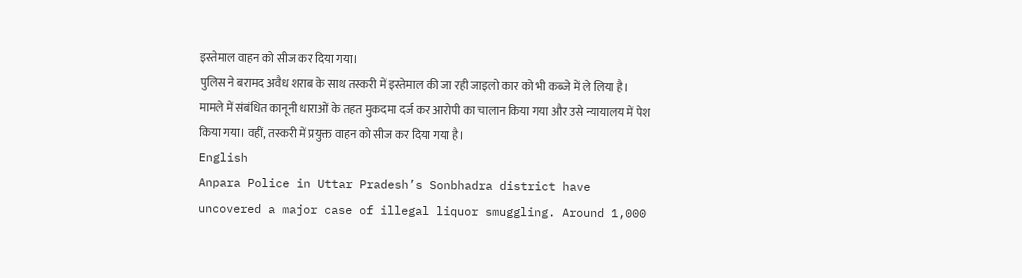इस्तेमाल वाहन को सीज कर दिया गया।
पुलिस ने बरामद अवैध शराब के साथ तस्करी में इस्तेमाल की जा रही जाइलो कार को भी कब्जे में ले लिया है। मामले में संबंधित कानूनी धाराओं के तहत मुकदमा दर्ज कर आरोपी का चालान किया गया और उसे न्यायालय में पेश किया गया। वहीं, तस्करी में प्रयुक्त वाहन को सीज कर दिया गया है।
English
Anpara Police in Uttar Pradesh’s Sonbhadra district have uncovered a major case of illegal liquor smuggling. Around 1,000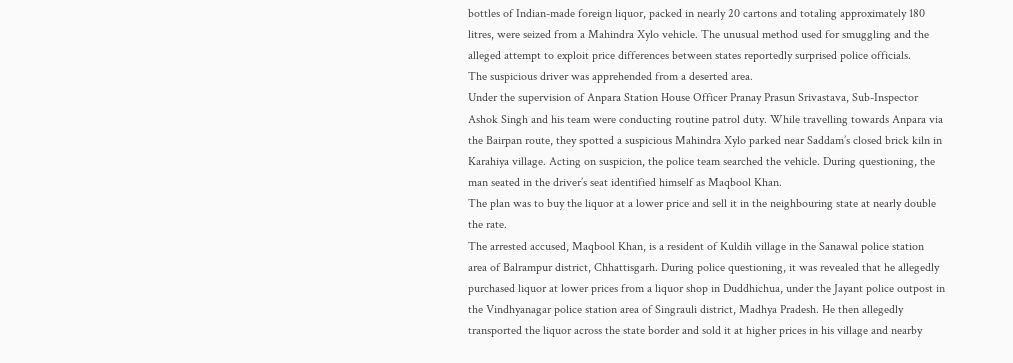bottles of Indian-made foreign liquor, packed in nearly 20 cartons and totaling approximately 180 litres, were seized from a Mahindra Xylo vehicle. The unusual method used for smuggling and the alleged attempt to exploit price differences between states reportedly surprised police officials.
The suspicious driver was apprehended from a deserted area.
Under the supervision of Anpara Station House Officer Pranay Prasun Srivastava, Sub-Inspector Ashok Singh and his team were conducting routine patrol duty. While travelling towards Anpara via the Bairpan route, they spotted a suspicious Mahindra Xylo parked near Saddam’s closed brick kiln in Karahiya village. Acting on suspicion, the police team searched the vehicle. During questioning, the man seated in the driver’s seat identified himself as Maqbool Khan.
The plan was to buy the liquor at a lower price and sell it in the neighbouring state at nearly double the rate.
The arrested accused, Maqbool Khan, is a resident of Kuldih village in the Sanawal police station area of Balrampur district, Chhattisgarh. During police questioning, it was revealed that he allegedly purchased liquor at lower prices from a liquor shop in Duddhichua, under the Jayant police outpost in the Vindhyanagar police station area of Singrauli district, Madhya Pradesh. He then allegedly transported the liquor across the state border and sold it at higher prices in his village and nearby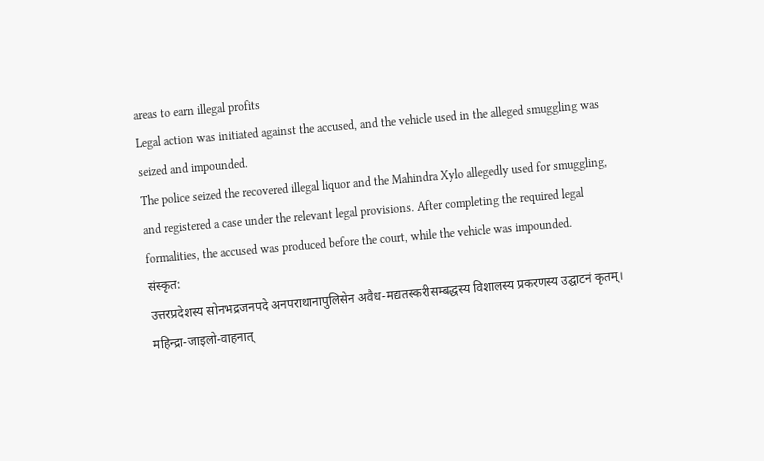areas to earn illegal profits
Legal action was initiated against the accused, and the vehicle used in the alleged smuggling was seized and impounded.
The police seized the recovered illegal liquor and the Mahindra Xylo allegedly used for smuggling, and registered a case under the relevant legal provisions. After completing the required legal formalities, the accused was produced before the court, while the vehicle was impounded.
संस्कृत:
उत्तरप्रदेशस्य सोनभद्रजनपदे अनपराथानापुलिसेन अवैध-मद्यतस्करीसम्बद्धस्य विशालस्य प्रकरणस्य उद्घाटनं कृतम्। महिन्द्रा-जाइलो-वाहनात्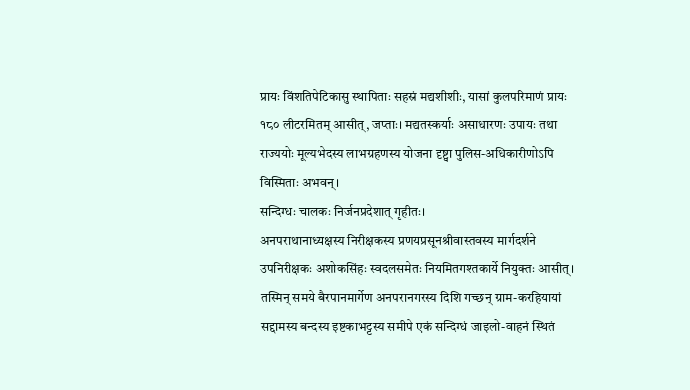प्रायः विंशतिपेटिकासु स्थापिताः सहस्रं मद्यशीशीः, यासां कुलपरिमाणं प्रायः १८० लीटरमितम् आसीत्, जप्ताः। मद्यतस्कर्याः असाधारणः उपायः तथा राज्ययोः मूल्यभेदस्य लाभग्रहणस्य योजना दृष्ट्वा पुलिस-अधिकारीणोऽपि विस्मिताः अभवन्।
सन्दिग्धः चालकः निर्जनप्रदेशात् गृहीतः।
अनपराथानाध्यक्षस्य निरीक्षकस्य प्रणयप्रसूनश्रीवास्तवस्य मार्गदर्शने उपनिरीक्षकः अशोकसिंहः स्वदलसमेतः नियमितगश्तकार्ये नियुक्तः आसीत्। तस्मिन् समये बैरपानमार्गेण अनपरानगरस्य दिशि गच्छन् ग्राम-करहियायां सद्दामस्य बन्दस्य इष्टकाभट्टस्य समीपे एकं सन्दिग्धं जाइलो-वाहनं स्थितं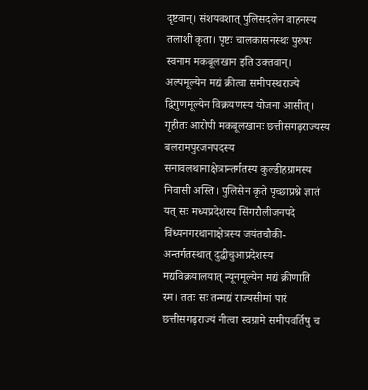दृष्टवान्। संशयवशात् पुलिसदलेन वाहनस्य तलाशी कृता। पृष्टः चालकासनस्थः पुरुषः स्वनाम मकबूलखान इति उक्तवान्।
अल्पमूल्येन मद्यं क्रीत्वा समीपस्थराज्ये द्विगुणमूल्येन विक्रयणस्य योजना आसीत्।
गृहीतः आरोपी मकबूलखानः छत्तीसगढ़राज्यस्य बलरामपुरजनपदस्य सनावलथानाक्षेत्रान्तर्गतस्य कुल्डीहग्रामस्य निवासी अस्ति। पुलिसेन कृते पृच्छाप्रश्ने ज्ञातं यत् सः मध्यप्रदेशस्य सिंगरौलीजनपदे विंध्यनगरथानाक्षेत्रस्य जयंतचौकी-अन्तर्गतस्थात् दुद्धीचुआप्रदेशस्य मद्यविक्रयालयात् न्यूनमूल्येन मद्यं क्रीणाति स्म। ततः सः तन्मद्यं राज्यसीमां पारं छत्तीसगढ़राज्यं नीत्वा स्वग्रामे समीपवर्तिषु च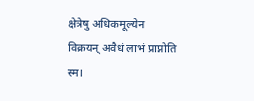क्षेत्रेषु अधिकमूल्येन विक्रयन् अवैधं लाभं प्राप्नोति स्म।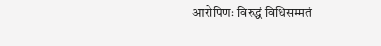आरोपिणः विरुद्धं विधिसम्मतं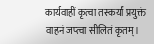कार्यवाहीं कृत्वा तस्कर्यां प्रयुक्तं वाहनं जप्त्वा सीलितं कृतम्।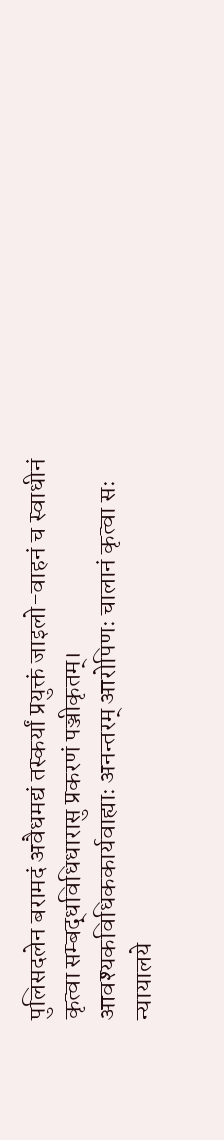पुलिसदलेन बरामदं अवैधमद्यं तस्कर्यां प्रयुक्तं जाइलो-वाहनं च स्वाधीनं कृत्वा सम्बद्धविधिधारासु प्रकरणं पञ्जीकृतम्। आवश्यकविधिककार्यवाह्याः अनन्तरम् आरोपिणः चालानं कृत्वा सः न्यायालये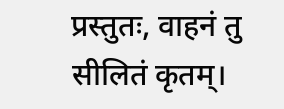प्रस्तुतः, वाहनं तु सीलितं कृतम्।